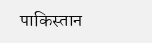पाकिस्तान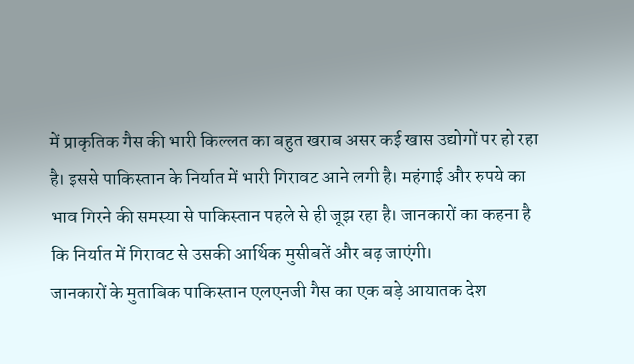में प्राकृतिक गैस की भारी किल्लत का बहुत खराब असर कई खास उद्योगों पर हो रहा है। इससे पाकिस्तान के निर्यात में भारी गिरावट आने लगी है। महंगाई और रुपये का भाव गिरने की समस्या से पाकिस्तान पहले से ही जूझ रहा है। जानकारों का कहना है कि निर्यात में गिरावट से उसकी आर्थिक मुसीबतें और बढ़ जाएंगी।
जानकारों के मुताबिक पाकिस्तान एलएनजी गैस का एक बड़े आयातक देश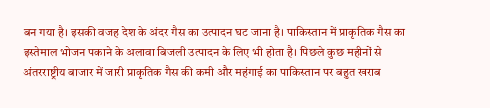बन गया है। इसकी वजह देश के अंदर गैस का उत्पादन घट जाना है। पाकिस्तान में प्राकृतिक गैस का इस्तेमाल भोजन पकाने के अलावा बिजली उत्पादन के लिए भी होता है। पिछले कुछ महीनों से अंतरराष्ट्रीय बाजार में जारी प्राकृतिक गैस की कमी और महंगाई का पाकिस्तान पर बहुत खराब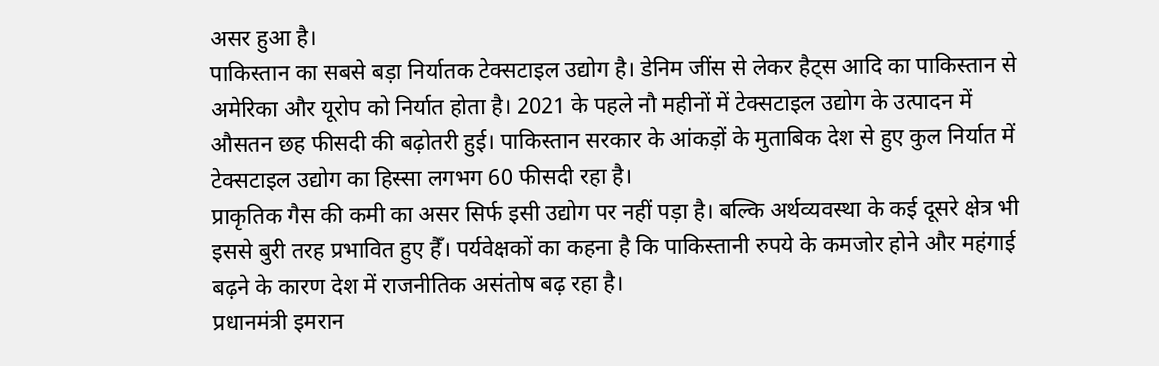असर हुआ है।
पाकिस्तान का सबसे बड़ा निर्यातक टेक्सटाइल उद्योग है। डेनिम जींस से लेकर हैट्स आदि का पाकिस्तान से अमेरिका और यूरोप को निर्यात होता है। 2021 के पहले नौ महीनों में टेक्सटाइल उद्योग के उत्पादन में औसतन छह फीसदी की बढ़ोतरी हुई। पाकिस्तान सरकार के आंकड़ों के मुताबिक देश से हुए कुल निर्यात में टेक्सटाइल उद्योग का हिस्सा लगभग 60 फीसदी रहा है।
प्राकृतिक गैस की कमी का असर सिर्फ इसी उद्योग पर नहीं पड़ा है। बल्कि अर्थव्यवस्था के कई दूसरे क्षेत्र भी इससे बुरी तरह प्रभावित हुए हैँ। पर्यवेक्षकों का कहना है कि पाकिस्तानी रुपये के कमजोर होने और महंगाई बढ़ने के कारण देश में राजनीतिक असंतोष बढ़ रहा है।
प्रधानमंत्री इमरान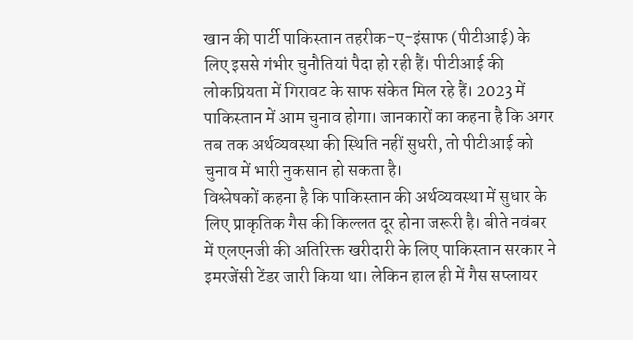खान की पार्टी पाकिस्तान तहरीक-ए-इंसाफ (पीटीआई) के लिए इससे गंभीर चुनौतियां पैदा हो रही हैं। पीटीआई की लोकप्रियता में गिरावट के साफ संकेत मिल रहे हैं। 2023 में पाकिस्तान में आम चुनाव होगा। जानकारों का कहना है कि अगर तब तक अर्थव्यवस्था की स्थिति नहीं सुधरी, तो पीटीआई को चुनाव में भारी नुकसान हो सकता है।
विश्लेषकों कहना है कि पाकिस्तान की अर्थव्यवस्था में सुधार के लिए प्राकृतिक गैस की किल्लत दूर होना जरूरी है। बीते नवंबर में एलएनजी की अतिरिक्त खरीदारी के लिए पाकिस्तान सरकार ने इमरजेंसी टेंडर जारी किया था। लेकिन हाल ही में गैस सप्लायर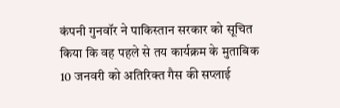कंपनी गुनवॉर ने पाकिस्तान सरकार को सूचित किया कि वह पहले से तय कार्यक्रम के मुताबिक 10 जनवरी को अतिरिक्त गैस की सप्लाई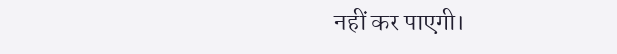नहीं कर पाएगी।